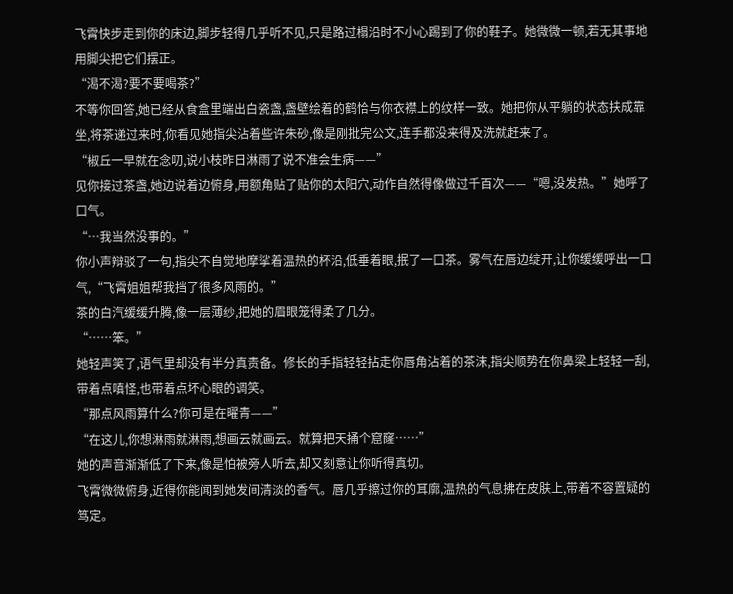飞霄快步走到你的床边,脚步轻得几乎听不见,只是路过榻沿时不小心踢到了你的鞋子。她微微一顿,若无其事地用脚尖把它们摆正。
“渴不渴?要不要喝茶?”
不等你回答,她已经从食盒里端出白瓷盏,盏壁绘着的鹤恰与你衣襟上的纹样一致。她把你从平躺的状态扶成靠坐,将茶递过来时,你看见她指尖沾着些许朱砂,像是刚批完公文,连手都没来得及洗就赶来了。
“椒丘一早就在念叨,说小枝昨日淋雨了说不准会生病——”
见你接过茶盏,她边说着边俯身,用额角贴了贴你的太阳穴,动作自然得像做过千百次——“嗯,没发热。”她呼了口气。
“…我当然没事的。”
你小声辩驳了一句,指尖不自觉地摩挲着温热的杯沿,低垂着眼,抿了一口茶。雾气在唇边绽开,让你缓缓呼出一口气,“飞霄姐姐帮我挡了很多风雨的。”
茶的白汽缓缓升腾,像一层薄纱,把她的眉眼笼得柔了几分。
“……笨。”
她轻声笑了,语气里却没有半分真责备。修长的手指轻轻拈走你唇角沾着的茶沫,指尖顺势在你鼻梁上轻轻一刮,带着点嗔怪,也带着点坏心眼的调笑。
“那点风雨算什么?你可是在曜青——”
“在这儿,你想淋雨就淋雨,想画云就画云。就算把天捅个窟窿……”
她的声音渐渐低了下来,像是怕被旁人听去,却又刻意让你听得真切。
飞霄微微俯身,近得你能闻到她发间清淡的香气。唇几乎擦过你的耳廓,温热的气息拂在皮肤上,带着不容置疑的笃定。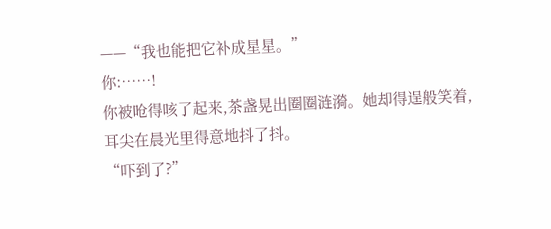——“我也能把它补成星星。”
你:……!
你被呛得咳了起来,茶盏晃出圈圈涟漪。她却得逞般笑着,耳尖在晨光里得意地抖了抖。
“吓到了?”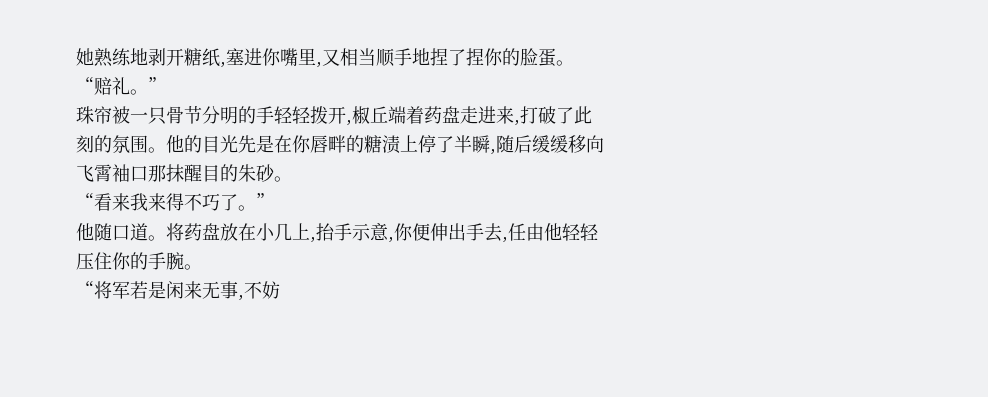她熟练地剥开糖纸,塞进你嘴里,又相当顺手地捏了捏你的脸蛋。
“赔礼。”
珠帘被一只骨节分明的手轻轻拨开,椒丘端着药盘走进来,打破了此刻的氛围。他的目光先是在你唇畔的糖渍上停了半瞬,随后缓缓移向飞霄袖口那抹醒目的朱砂。
“看来我来得不巧了。”
他随口道。将药盘放在小几上,抬手示意,你便伸出手去,任由他轻轻压住你的手腕。
“将军若是闲来无事,不妨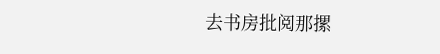去书房批阅那摞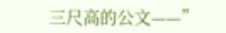三尺高的公文——”